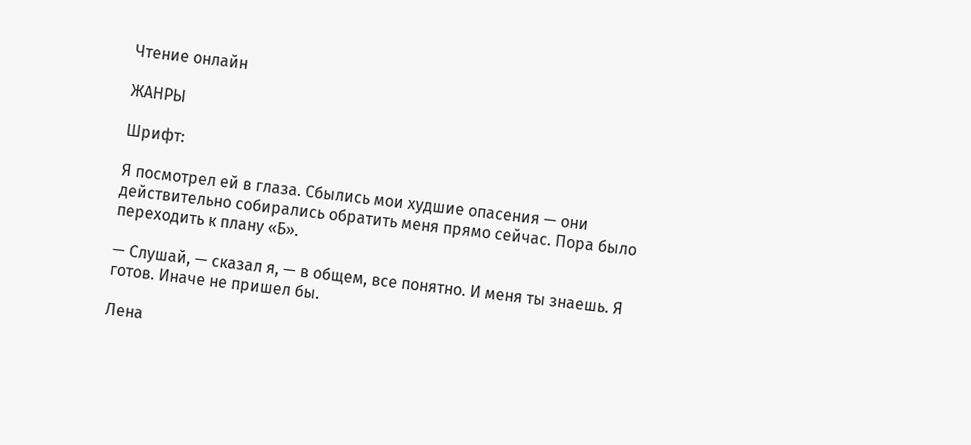Чтение онлайн

ЖАНРЫ

Шрифт:

Я посмотрел ей в глаза. Сбылись мои худшие опасения — они действительно собирались обратить меня прямо сейчас. Пора было переходить к плану «Б».

— Слушай, — сказал я, — в общем, все понятно. И меня ты знаешь. Я готов. Иначе не пришел бы.

Лена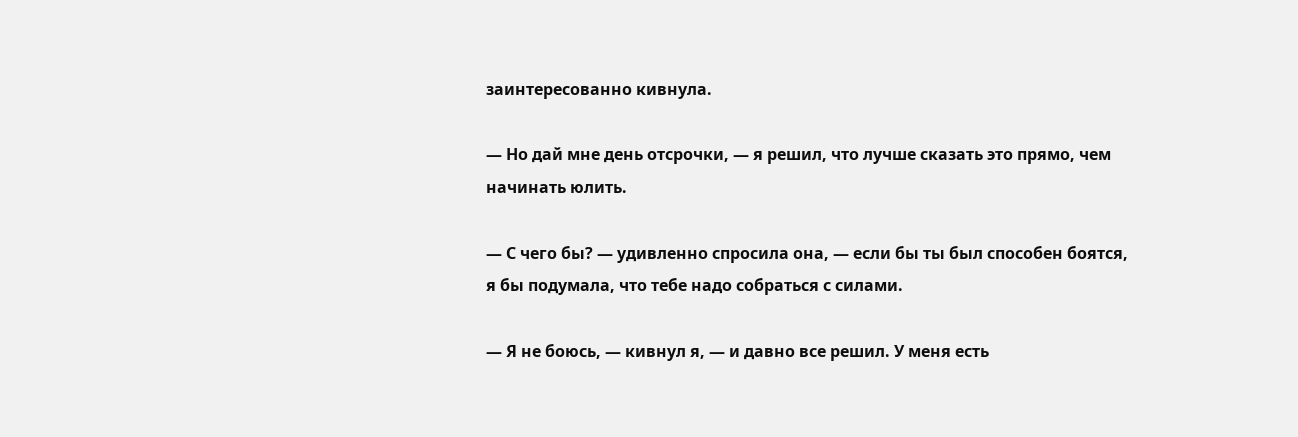заинтересованно кивнула.

— Но дай мне день отсрочки, — я решил, что лучше сказать это прямо, чем начинать юлить.

— С чего бы? — удивленно спросила она, — если бы ты был способен боятся, я бы подумала, что тебе надо собраться с силами.

— Я не боюсь, — кивнул я, — и давно все решил. У меня есть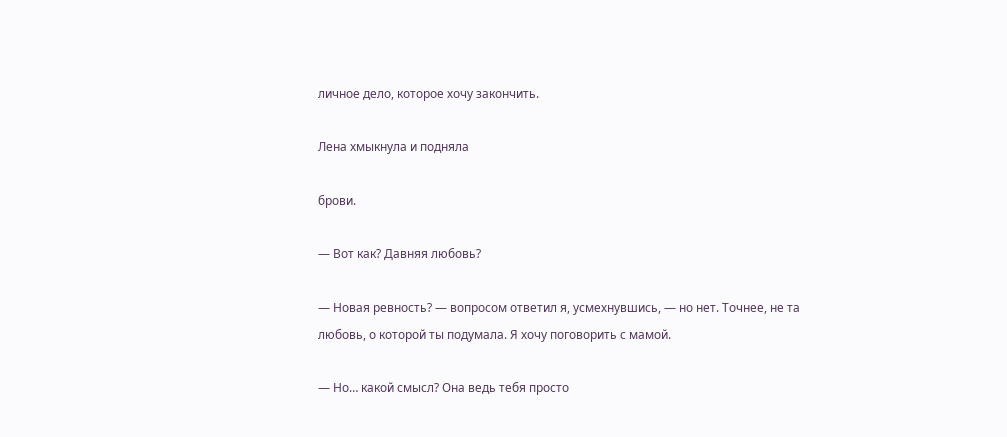личное дело, которое хочу закончить.

Лена хмыкнула и подняла

брови.

— Вот как? Давняя любовь?

— Новая ревность? — вопросом ответил я, усмехнувшись, — но нет. Точнее, не та любовь, о которой ты подумала. Я хочу поговорить с мамой.

— Но… какой смысл? Она ведь тебя просто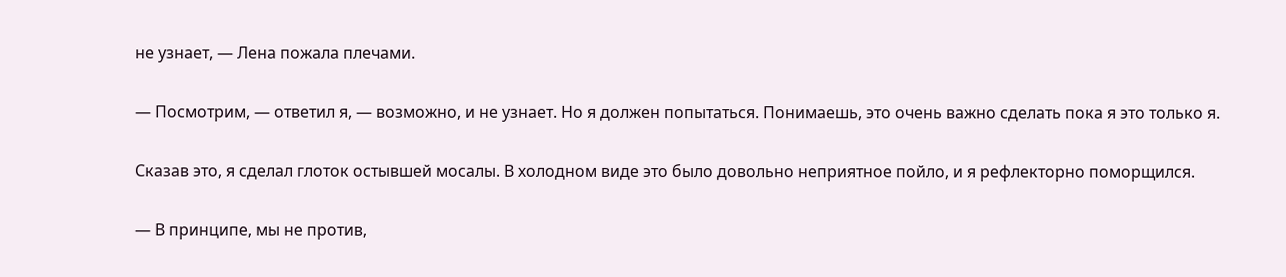не узнает, — Лена пожала плечами.

— Посмотрим, — ответил я, — возможно, и не узнает. Но я должен попытаться. Понимаешь, это очень важно сделать пока я это только я.

Сказав это, я сделал глоток остывшей мосалы. В холодном виде это было довольно неприятное пойло, и я рефлекторно поморщился.

— В принципе, мы не против,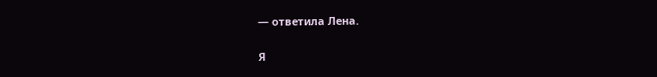— ответила Лена.

Я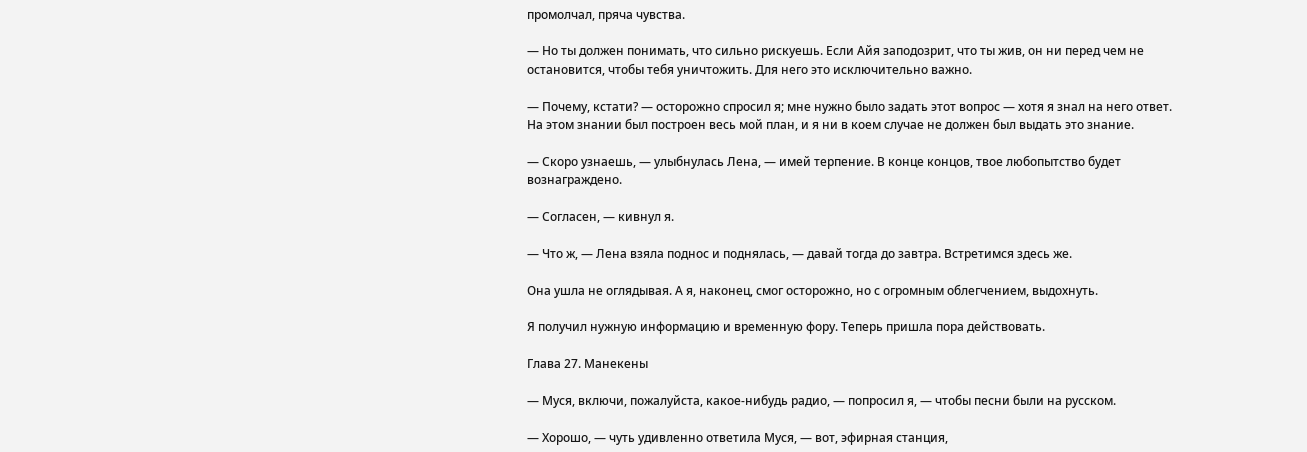промолчал, пряча чувства.

— Но ты должен понимать, что сильно рискуешь. Если Айя заподозрит, что ты жив, он ни перед чем не остановится, чтобы тебя уничтожить. Для него это исключительно важно.

— Почему, кстати? — осторожно спросил я; мне нужно было задать этот вопрос — хотя я знал на него ответ. На этом знании был построен весь мой план, и я ни в коем случае не должен был выдать это знание.

— Скоро узнаешь, — улыбнулась Лена, — имей терпение. В конце концов, твое любопытство будет вознаграждено.

— Согласен, — кивнул я.

— Что ж, — Лена взяла поднос и поднялась, — давай тогда до завтра. Встретимся здесь же.

Она ушла не оглядывая. А я, наконец, смог осторожно, но с огромным облегчением, выдохнуть.

Я получил нужную информацию и временную фору. Теперь пришла пора действовать.

Глава 27. Манекены

— Муся, включи, пожалуйста, какое-нибудь радио, — попросил я, — чтобы песни были на русском.

— Хорошо, — чуть удивленно ответила Муся, — вот, эфирная станция,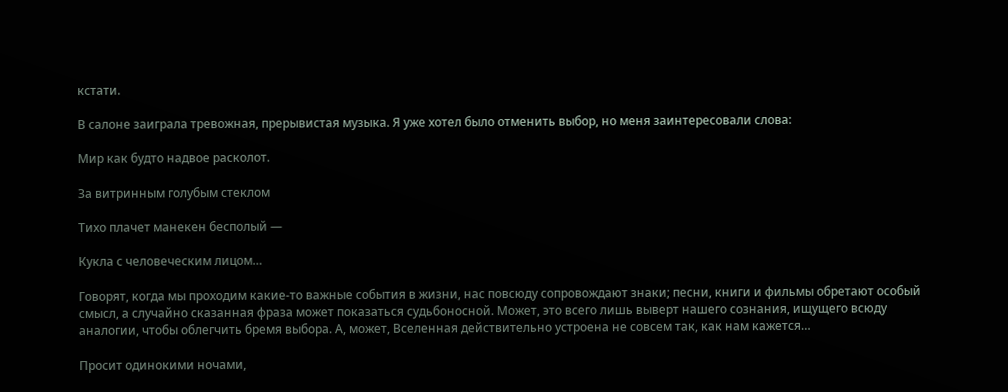кстати.

В салоне заиграла тревожная, прерывистая музыка. Я уже хотел было отменить выбор, но меня заинтересовали слова:

Мир как будто надвое расколот.

За витринным голубым стеклом

Тихо плачет манекен бесполый —

Кукла с человеческим лицом…

Говорят, когда мы проходим какие-то важные события в жизни, нас повсюду сопровождают знаки; песни, книги и фильмы обретают особый смысл, а случайно сказанная фраза может показаться судьбоносной. Может, это всего лишь выверт нашего сознания, ищущего всюду аналогии, чтобы облегчить бремя выбора. А, может, Вселенная действительно устроена не совсем так, как нам кажется…

Просит одинокими ночами,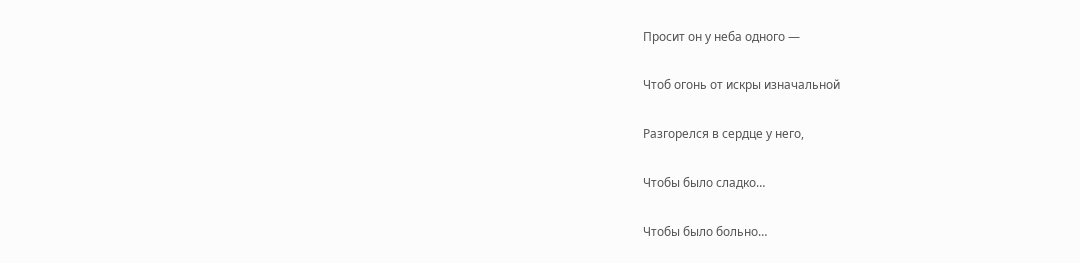Просит он у неба одного —

Чтоб огонь от искры изначальной

Разгорелся в сердце у него,

Чтобы было сладко…

Чтобы было больно…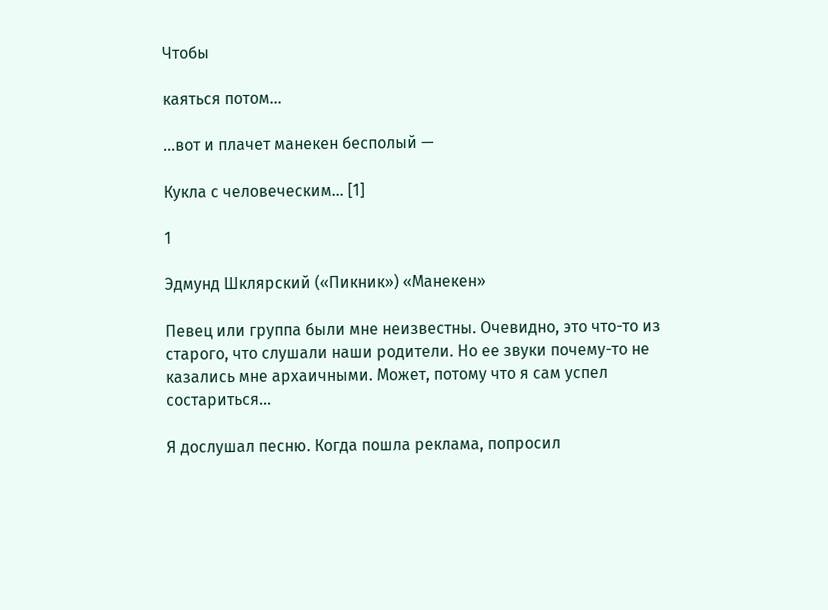Чтобы

каяться потом…

…вот и плачет манекен бесполый —

Кукла с человеческим… [1]

1

Эдмунд Шклярский («Пикник») «Манекен»

Певец или группа были мне неизвестны. Очевидно, это что-то из старого, что слушали наши родители. Но ее звуки почему-то не казались мне архаичными. Может, потому что я сам успел состариться…

Я дослушал песню. Когда пошла реклама, попросил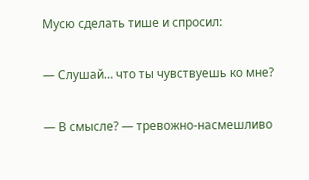Мусю сделать тише и спросил:

— Слушай… что ты чувствуешь ко мне?

— В смысле? — тревожно-насмешливо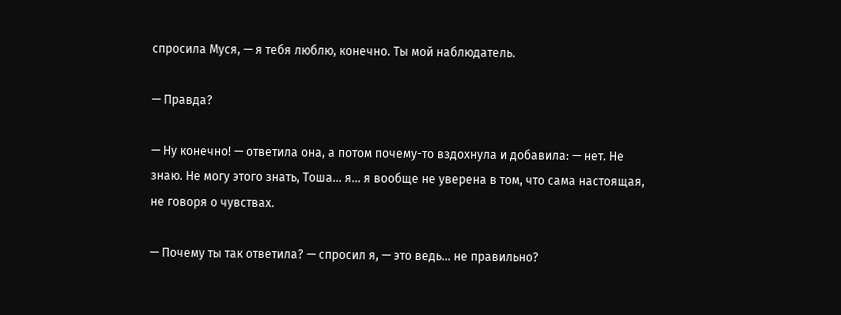спросила Муся, — я тебя люблю, конечно. Ты мой наблюдатель.

— Правда?

— Ну конечно! — ответила она, а потом почему-то вздохнула и добавила: — нет. Не знаю. Не могу этого знать, Тоша… я… я вообще не уверена в том, что сама настоящая, не говоря о чувствах.

— Почему ты так ответила? — спросил я, — это ведь… не правильно?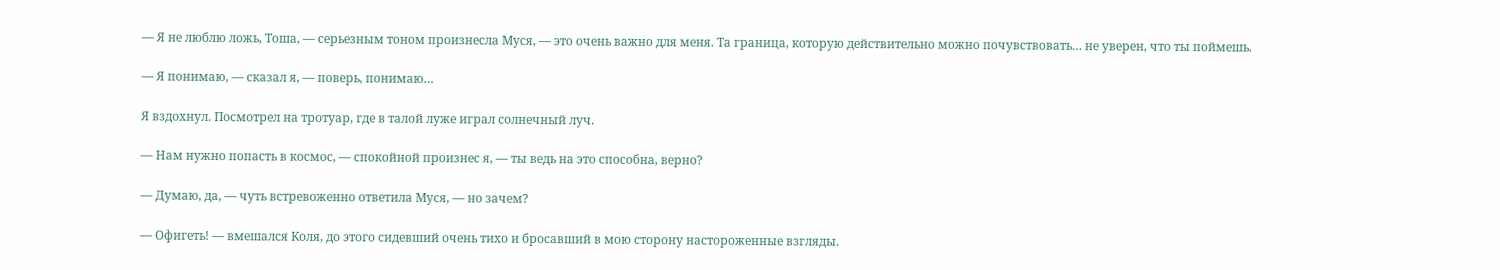— Я не люблю ложь, Тоша, — серьезным тоном произнесла Муся, — это очень важно для меня. Та граница, которую действительно можно почувствовать… не уверен, что ты поймешь.

— Я понимаю, — сказал я, — поверь, понимаю…

Я вздохнул. Посмотрел на тротуар, где в талой луже играл солнечный луч.

— Нам нужно попасть в космос, — спокойной произнес я, — ты ведь на это способна, верно?

— Думаю, да, — чуть встревоженно ответила Муся, — но зачем?

— Офигеть! — вмешался Коля, до этого сидевший очень тихо и бросавший в мою сторону настороженные взгляды.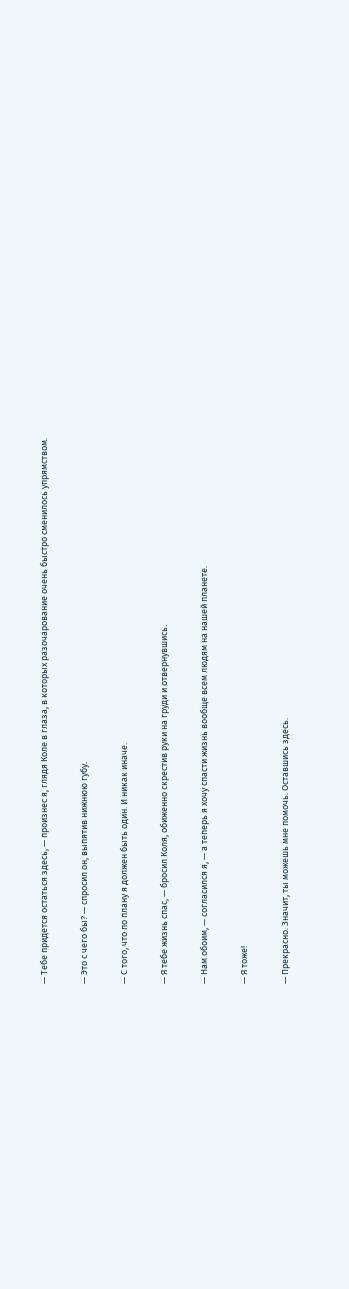— Тебе придется остаться здесь, — произнес я, глядя Коле в глаза, в которых разочарование очень быстро сменилось упрямством.

— Это с чего бы? — спросил он, выпятив нижнюю губу.

— С того, что по плану я должен быть один. И никак иначе.

— Я тебе жизнь спас, — бросил Коля, обиженно скрестив руки на груди и отвернувшись.

— Нам обоим, — согласился я, — а теперь я хочу спасти жизнь вообще всем людям на нашей планете.

— Я тоже!

— Прекрасно. Значит, ты можешь мне помочь. Оставшись здесь.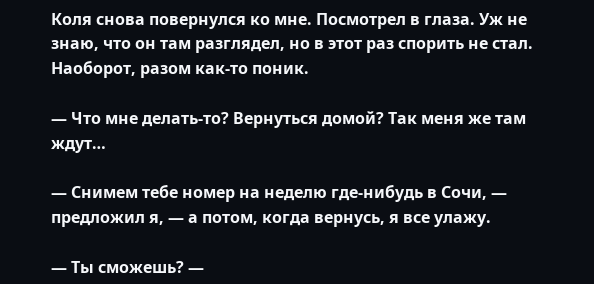Коля снова повернулся ко мне. Посмотрел в глаза. Уж не знаю, что он там разглядел, но в этот раз спорить не стал. Наоборот, разом как-то поник.

— Что мне делать-то? Вернуться домой? Так меня же там ждут…

— Снимем тебе номер на неделю где-нибудь в Сочи, — предложил я, — а потом, когда вернусь, я все улажу.

— Ты сможешь? —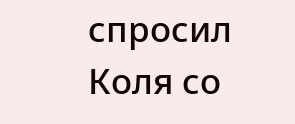спросил Коля со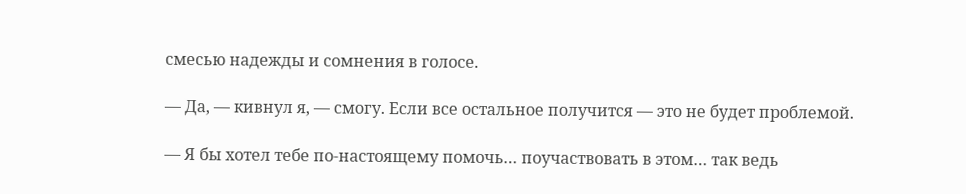смесью надежды и сомнения в голосе.

— Да, — кивнул я, — смогу. Если все остальное получится — это не будет проблемой.

— Я бы хотел тебе по-настоящему помочь… поучаствовать в этом… так ведь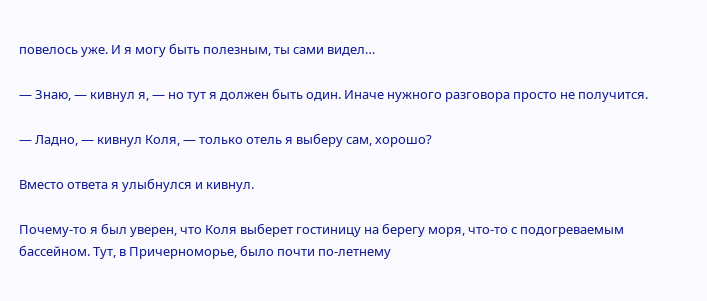повелось уже. И я могу быть полезным, ты сами видел…

— Знаю, — кивнул я, — но тут я должен быть один. Иначе нужного разговора просто не получится.

— Ладно, — кивнул Коля, — только отель я выберу сам, хорошо?

Вместо ответа я улыбнулся и кивнул.

Почему-то я был уверен, что Коля выберет гостиницу на берегу моря, что-то с подогреваемым бассейном. Тут, в Причерноморье, было почти по-летнему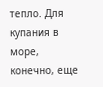тепло. Для купания в море, конечно, еще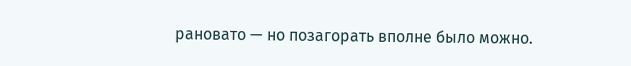рановато — но позагорать вполне было можно.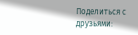Поделиться с друзьями: